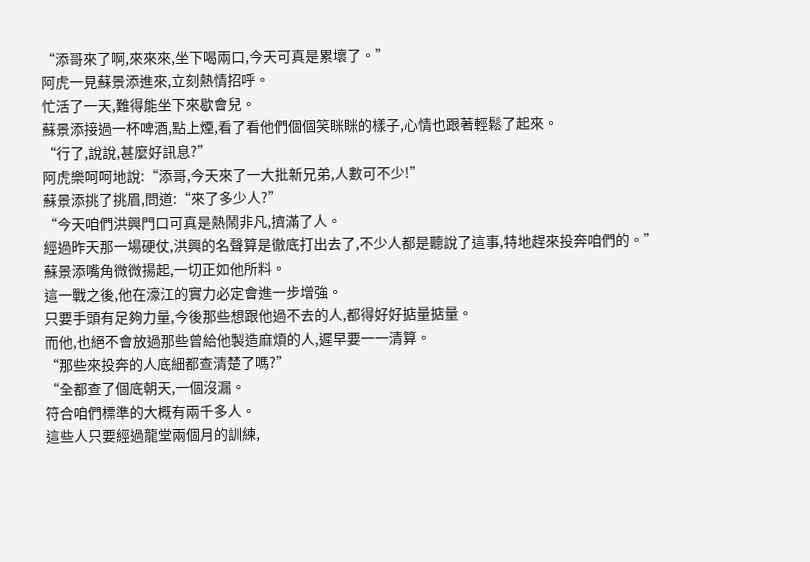“添哥來了啊,來來來,坐下喝兩口,今天可真是累壞了。”
阿虎一見蘇景添進來,立刻熱情招呼。
忙活了一天,難得能坐下來歇會兒。
蘇景添接過一杯啤酒,點上煙,看了看他們個個笑眯眯的樣子,心情也跟著輕鬆了起來。
“行了,說說,甚麼好訊息?”
阿虎樂呵呵地說:“添哥,今天來了一大批新兄弟,人數可不少!”
蘇景添挑了挑眉,問道:“來了多少人?”
“今天咱們洪興門口可真是熱鬧非凡,擠滿了人。
經過昨天那一場硬仗,洪興的名聲算是徹底打出去了,不少人都是聽說了這事,特地趕來投奔咱們的。”
蘇景添嘴角微微揚起,一切正如他所料。
這一戰之後,他在濠江的實力必定會進一步增強。
只要手頭有足夠力量,今後那些想跟他過不去的人,都得好好掂量掂量。
而他,也絕不會放過那些曾給他製造麻煩的人,遲早要一一清算。
“那些來投奔的人底細都查清楚了嗎?”
“全都查了個底朝天,一個沒漏。
符合咱們標準的大概有兩千多人。
這些人只要經過龍堂兩個月的訓練,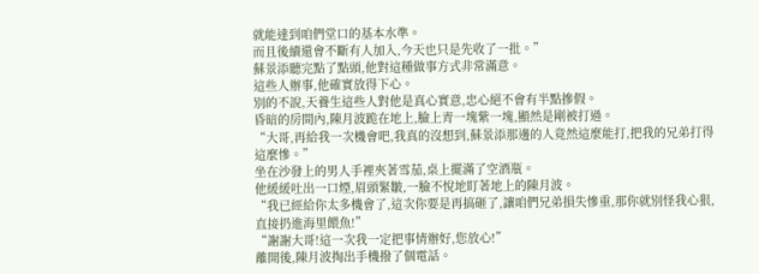就能達到咱們堂口的基本水準。
而且後續還會不斷有人加入,今天也只是先收了一批。”
蘇景添聽完點了點頭,他對這種做事方式非常滿意。
這些人辦事,他確實放得下心。
別的不說,天養生這些人對他是真心實意,忠心絕不會有半點摻假。
昏暗的房間內,陳月波跪在地上,臉上青一塊紫一塊,顯然是剛被打過。
“大哥,再給我一次機會吧,我真的沒想到,蘇景添那邊的人竟然這麼能打,把我的兄弟打得這麼慘。”
坐在沙發上的男人手裡夾著雪茄,桌上擺滿了空酒瓶。
他緩緩吐出一口煙,眉頭緊皺,一臉不悅地盯著地上的陳月波。
“我已經給你太多機會了,這次你要是再搞砸了,讓咱們兄弟損失慘重,那你就別怪我心狠,直接扔進海里餵魚!”
“謝謝大哥!這一次我一定把事情辦好,您放心!”
離開後,陳月波掏出手機撥了個電話。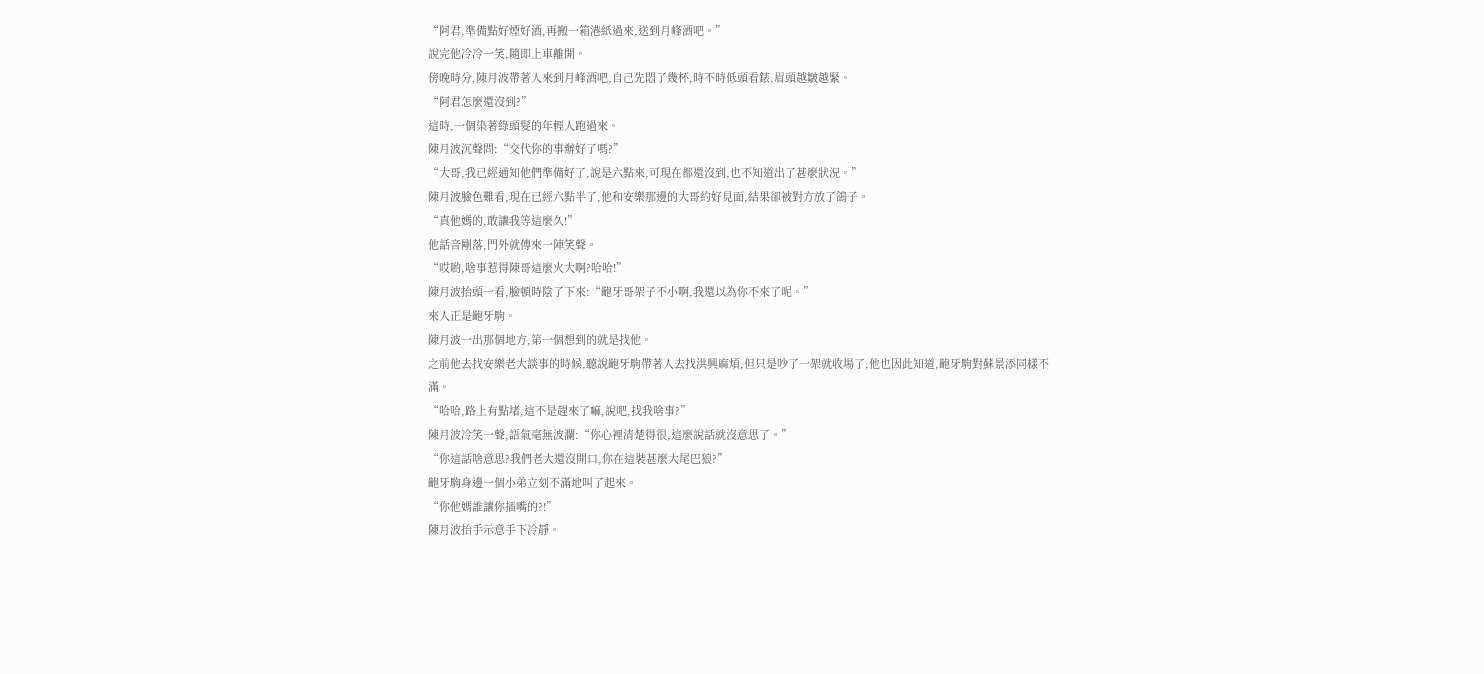“阿君,準備點好煙好酒,再搬一箱港紙過來,送到月峰酒吧。”
說完他冷冷一笑,隨即上車離開。
傍晚時分,陳月波帶著人來到月峰酒吧,自己先悶了幾杯,時不時低頭看錶,眉頭越皺越緊。
“阿君怎麼還沒到?”
這時,一個染著綠頭髮的年輕人跑過來。
陳月波沉聲問:“交代你的事辦好了嗎?”
“大哥,我已經通知他們準備好了,說是六點來,可現在都還沒到,也不知道出了甚麼狀況。”
陳月波臉色難看,現在已經六點半了,他和安樂那邊的大哥約好見面,結果卻被對方放了鴿子。
“真他媽的,敢讓我等這麼久!”
他話音剛落,門外就傳來一陣笑聲。
“哎喲,啥事惹得陳哥這麼火大啊?哈哈!”
陳月波抬頭一看,臉頓時陰了下來:“齙牙哥架子不小啊,我還以為你不來了呢。”
來人正是齙牙駒。
陳月波一出那個地方,第一個想到的就是找他。
之前他去找安樂老大談事的時候,聽說齙牙駒帶著人去找洪興麻煩,但只是吵了一架就收場了,他也因此知道,齙牙駒對蘇景添同樣不滿。
“哈哈,路上有點堵,這不是趕來了嘛,說吧,找我啥事?”
陳月波冷笑一聲,語氣毫無波瀾:“你心裡清楚得很,這麼說話就沒意思了。”
“你這話啥意思?我們老大還沒開口,你在這裝甚麼大尾巴狼?”
齙牙駒身邊一個小弟立刻不滿地叫了起來。
“你他媽誰讓你插嘴的?!”
陳月波抬手示意手下冷靜。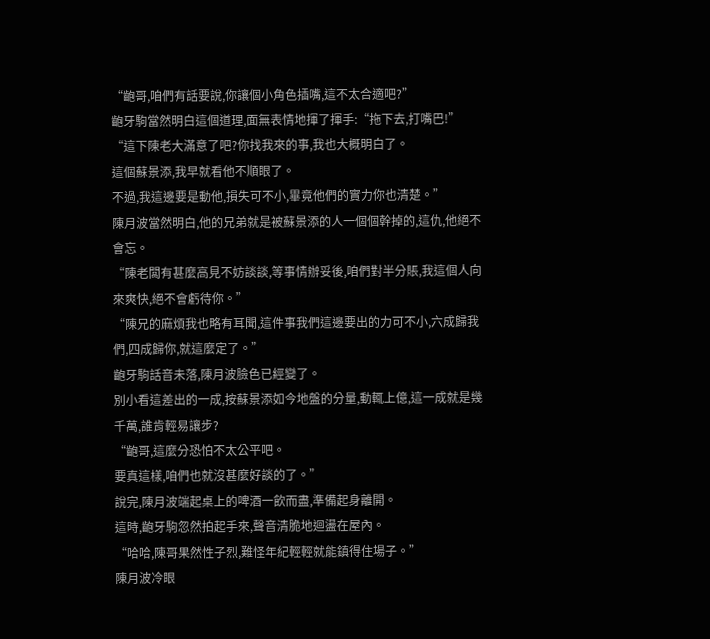“齙哥,咱們有話要說,你讓個小角色插嘴,這不太合適吧?”
齙牙駒當然明白這個道理,面無表情地揮了揮手:“拖下去,打嘴巴!”
“這下陳老大滿意了吧?你找我來的事,我也大概明白了。
這個蘇景添,我早就看他不順眼了。
不過,我這邊要是動他,損失可不小,畢竟他們的實力你也清楚。”
陳月波當然明白,他的兄弟就是被蘇景添的人一個個幹掉的,這仇,他絕不會忘。
“陳老闆有甚麼高見不妨談談,等事情辦妥後,咱們對半分賬,我這個人向來爽快,絕不會虧待你。”
“陳兄的麻煩我也略有耳聞,這件事我們這邊要出的力可不小,六成歸我們,四成歸你,就這麼定了。”
齙牙駒話音未落,陳月波臉色已經變了。
別小看這差出的一成,按蘇景添如今地盤的分量,動輒上億,這一成就是幾千萬,誰肯輕易讓步?
“齙哥,這麼分恐怕不太公平吧。
要真這樣,咱們也就沒甚麼好談的了。”
說完,陳月波端起桌上的啤酒一飲而盡,準備起身離開。
這時,齙牙駒忽然拍起手來,聲音清脆地迴盪在屋內。
“哈哈,陳哥果然性子烈,難怪年紀輕輕就能鎮得住場子。”
陳月波冷眼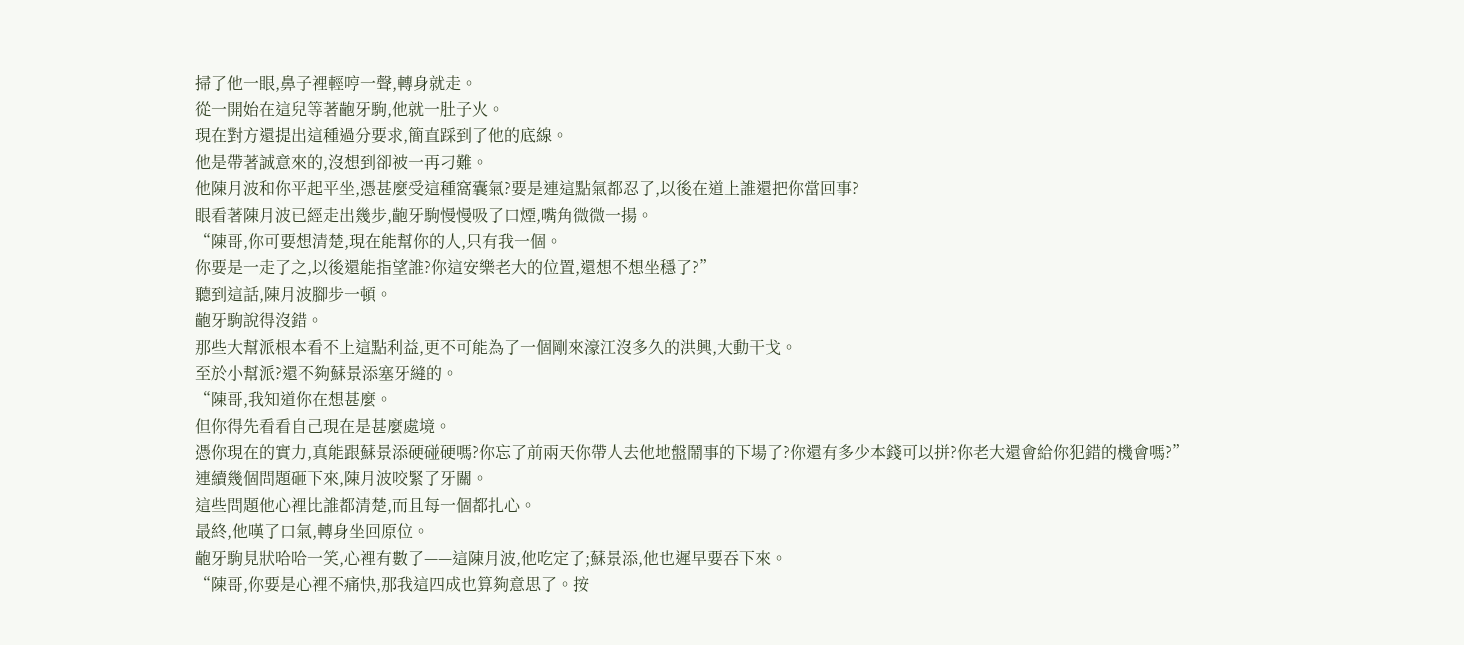掃了他一眼,鼻子裡輕哼一聲,轉身就走。
從一開始在這兒等著齙牙駒,他就一肚子火。
現在對方還提出這種過分要求,簡直踩到了他的底線。
他是帶著誠意來的,沒想到卻被一再刁難。
他陳月波和你平起平坐,憑甚麼受這種窩囊氣?要是連這點氣都忍了,以後在道上誰還把你當回事?
眼看著陳月波已經走出幾步,齙牙駒慢慢吸了口煙,嘴角微微一揚。
“陳哥,你可要想清楚,現在能幫你的人,只有我一個。
你要是一走了之,以後還能指望誰?你這安樂老大的位置,還想不想坐穩了?”
聽到這話,陳月波腳步一頓。
齙牙駒說得沒錯。
那些大幫派根本看不上這點利益,更不可能為了一個剛來濠江沒多久的洪興,大動干戈。
至於小幫派?還不夠蘇景添塞牙縫的。
“陳哥,我知道你在想甚麼。
但你得先看看自己現在是甚麼處境。
憑你現在的實力,真能跟蘇景添硬碰硬嗎?你忘了前兩天你帶人去他地盤鬧事的下場了?你還有多少本錢可以拼?你老大還會給你犯錯的機會嗎?”
連續幾個問題砸下來,陳月波咬緊了牙關。
這些問題他心裡比誰都清楚,而且每一個都扎心。
最終,他嘆了口氣,轉身坐回原位。
齙牙駒見狀哈哈一笑,心裡有數了——這陳月波,他吃定了;蘇景添,他也遲早要吞下來。
“陳哥,你要是心裡不痛快,那我這四成也算夠意思了。按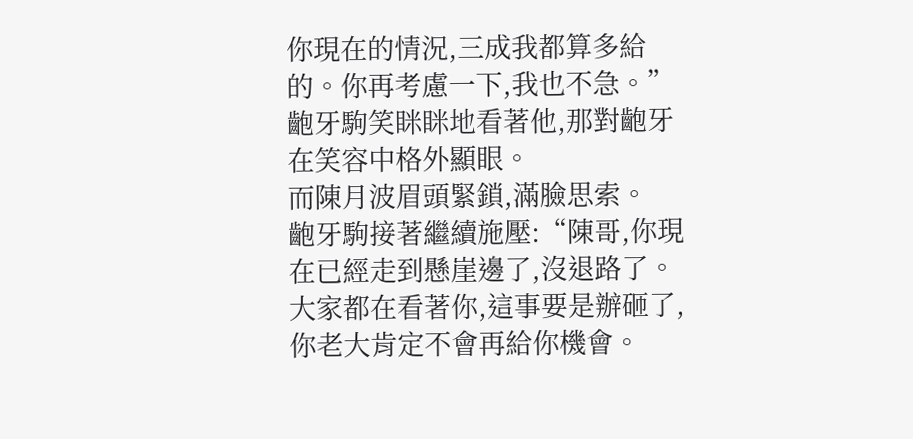你現在的情況,三成我都算多給的。你再考慮一下,我也不急。”
齙牙駒笑眯眯地看著他,那對齙牙在笑容中格外顯眼。
而陳月波眉頭緊鎖,滿臉思索。
齙牙駒接著繼續施壓:“陳哥,你現在已經走到懸崖邊了,沒退路了。
大家都在看著你,這事要是辦砸了,你老大肯定不會再給你機會。